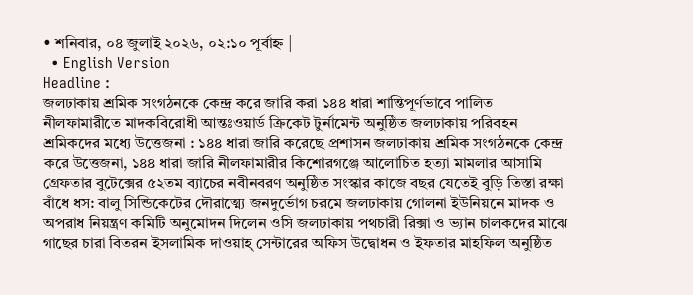• শনিবার, ০৪ জুলাই ২০২৬, ০২:১০ পূর্বাহ্ন |
  • English Version
Headline :
জলঢাকায় শ্রমিক সংগঠনকে কেন্দ্র করে জারি করা ১৪৪ ধারা শান্তিপূর্ণভাবে পালিত নীলফামারীতে মাদকবিরোধী আন্তঃওয়ার্ড ক্রিকেট টুর্নামেন্ট অনুষ্ঠিত জলঢাকায় পরিবহন শ্রমিকদের মধ্যে উত্তেজনা : ১৪৪ ধারা জারি করেছে প্রশাসন জলঢাকায় শ্রমিক সংগঠনকে কেন্দ্র করে উত্তেজনা, ১৪৪ ধারা জারি নীলফামারীর কিশোরগঞ্জে আলোচিত হত্যা মামলার আসামি গ্রেফতার বুটেক্সের ৫২তম ব্যাচের নবীনবরণ অনুষ্ঠিত সংস্কার কাজে বছর যেতেই বুড়ি তিস্তা রক্ষা বাঁধে ধস: বালু সিন্ডিকেটের দৌরাত্ম্যে জনদুর্ভোগ চরমে জলঢাকায় গোলনা ইউনিয়নে মাদক ও অপরাধ নিয়ন্ত্রণ কমিটি অনুমোদন দিলেন ওসি জলঢাকায় পথচারী রিক্সা ও ভ্যান চালকদের মাঝে গাছের চারা বিতরন ইসলামিক দাওয়াহ্ সেন্টারের অফিস উদ্বোধন ও ইফতার মাহফিল অনুষ্ঠিত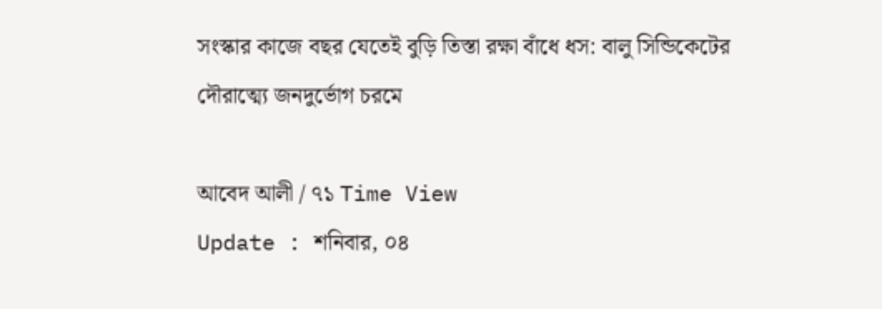সংস্কার কাজে বছর যেতেই বুড়ি তিস্তা রক্ষা বাঁধে ধস: বালু সিন্ডিকেটের দৌরাত্ম্যে জনদুর্ভোগ চরমে

আবেদ আলী / ৭১ Time View
Update : শনিবার, ০৪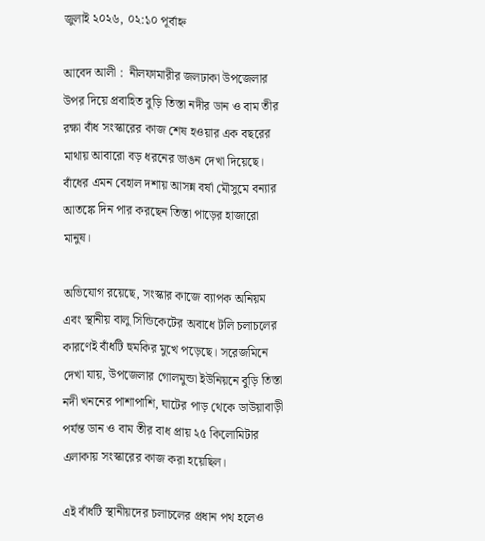জুলাই ২০২৬, ০২:১০ পূর্বাহ্ন

আবেদ আলী :  নীলফামারীর জলঢাকা উপজেলার উপর দিয়ে প্রবাহিত বুড়ি তিস্তা নদীর ডান ও বাম তীর রক্ষা বাঁধ সংস্কারের কাজ শেষ হওয়ার এক বছরের মাথায় আবারো বড় ধরনের ভাঙন দেখা দিয়েছে। বাঁধের এমন বেহাল দশায় আসন্ন বর্ষা মৌসুমে বন্যার আতঙ্কে দিন পার করছেন তিস্তা পাড়ের হাজারো মানুষ।

অভিযোগ রয়েছে, সংস্কার কাজে ব্যাপক অনিয়ম এবং স্থানীয় বালু সিন্ডিকেটের অবাধে টলি চলাচলের কারণেই বাঁধটি হুমকির মুখে পড়েছে। সরেজমিনে দেখা যায়, উপজেলার গোলমুন্ডা ইউনিয়নে বুড়ি তিস্তা নদী খননের পাশাপাশি, ঘাটের পাড় থেকে ডাউয়াবাড়ী পর্যন্ত ডান ও বাম তীর বাধ প্রায় ২৫ কিলোমিটার এলাকায় সংস্কারের কাজ করা হয়েছিল।

এই বাঁধটি স্থানীয়দের চলাচলের প্রধান পথ হলেও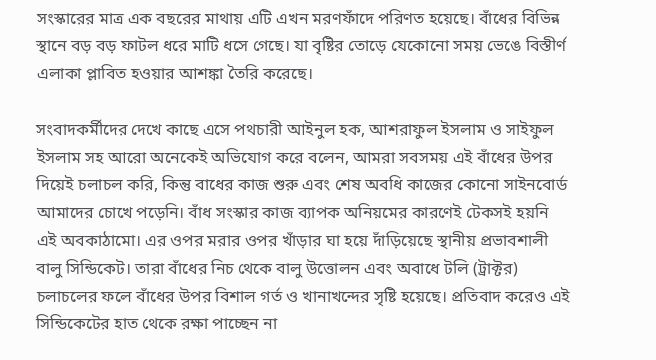সংস্কারের মাত্র এক বছরের মাথায় এটি এখন মরণফাঁদে পরিণত হয়েছে। বাঁধের বিভিন্ন স্থানে বড় বড় ফাটল ধরে মাটি ধসে গেছে। যা বৃষ্টির তোড়ে যেকোনো সময় ভেঙে বিস্তীর্ণ এলাকা প্লাবিত হওয়ার আশঙ্কা তৈরি করেছে।

সংবাদকর্মীদের দেখে কাছে এসে পথচারী আইনুল হক, আশরাফুল ইসলাম ও সাইফুল ইসলাম সহ আরো অনেকেই অভিযোগ করে বলেন, আমরা সবসময় এই বাঁধের উপর দিয়েই চলাচল করি, কিন্তু বাধের কাজ শুরু এবং শেষ অবধি কাজের কোনো সাইনবোর্ড আমাদের চোখে পড়েনি। বাঁধ সংস্কার কাজ ব্যাপক অনিয়মের কারণেই টেকসই হয়নি এই অবকাঠামো। এর ওপর মরার ওপর খাঁড়ার ঘা হয়ে দাঁড়িয়েছে স্থানীয় প্রভাবশালী বালু সিন্ডিকেট। তারা বাঁধের নিচ থেকে বালু উত্তোলন এবং অবাধে টলি (ট্রাক্টর) চলাচলের ফলে বাঁধের উপর বিশাল গর্ত ও খানাখন্দের সৃষ্টি হয়েছে। প্রতিবাদ করেও এই সিন্ডিকেটের হাত থেকে রক্ষা পাচ্ছেন না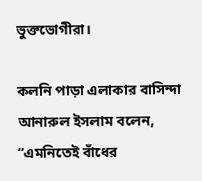ভুক্তভোগীরা।

কলনি পাড়া এলাকার বাসিন্দা আনারুল ইসলাম বলেন, “এমনিতেই বাঁধের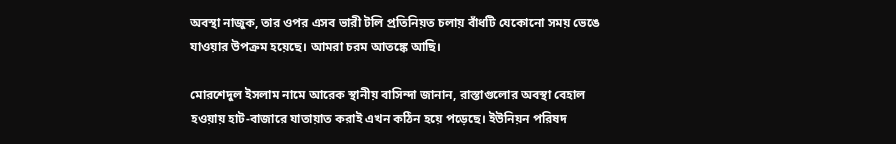অবস্থা নাজুক, তার ওপর এসব ভারী টলি প্রতিনিয়ত চলায় বাঁধটি যেকোনো সময় ভেঙে যাওয়ার উপক্রম হয়েছে। আমরা চরম আতঙ্কে আছি।

মোরশেদুল ইসলাম নামে আরেক স্থানীয় বাসিন্দা জানান, রাস্তাগুলোর অবস্থা বেহাল হওয়ায় হাট-বাজারে যাতায়াত করাই এখন কঠিন হয়ে পড়েছে। ইউনিয়ন পরিষদ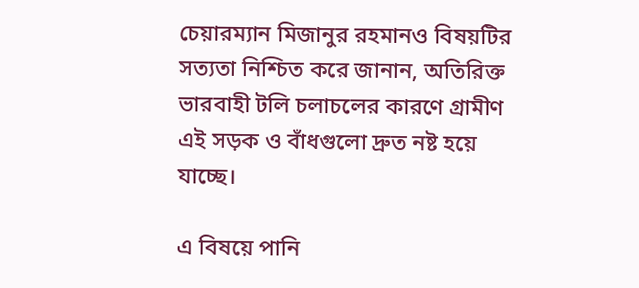চেয়ারম্যান মিজানুর রহমানও বিষয়টির সত্যতা নিশ্চিত করে জানান, অতিরিক্ত ভারবাহী টলি চলাচলের কারণে গ্রামীণ এই সড়ক ও বাঁধগুলো দ্রুত নষ্ট হয়ে যাচ্ছে।

এ বিষয়ে পানি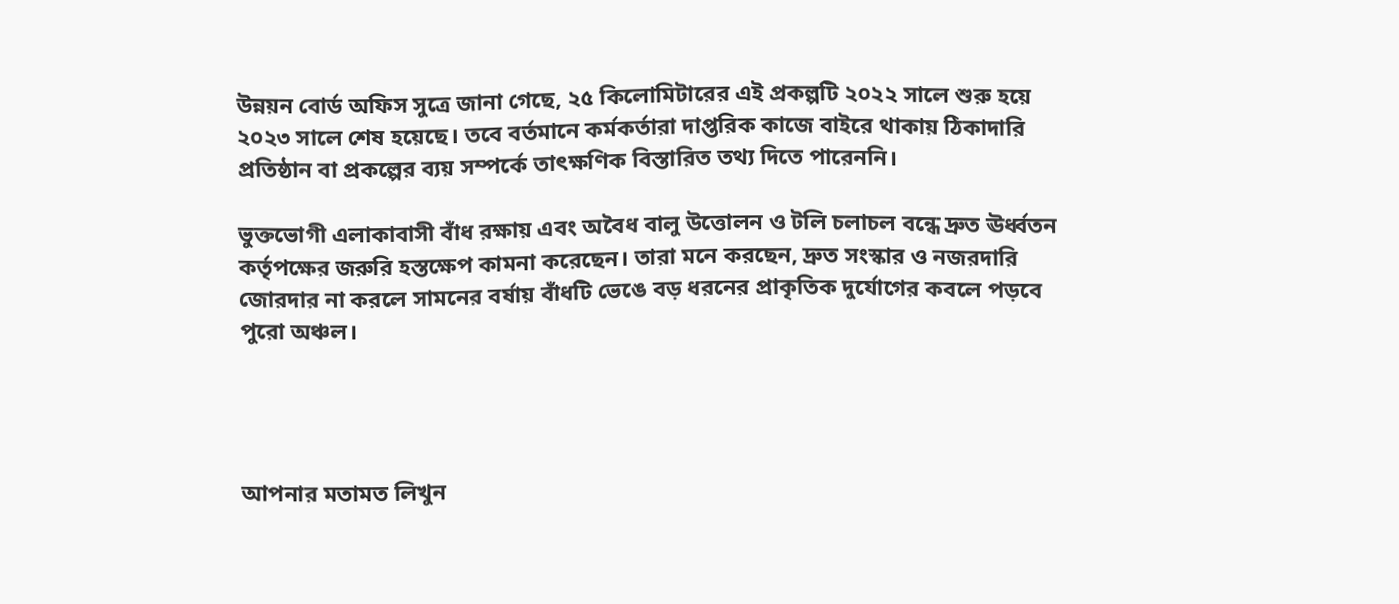উন্নয়ন বোর্ড অফিস সুত্রে জানা গেছে, ২৫ কিলোমিটারের এই প্রকল্পটি ২০২২ সালে শুরু হয়ে ২০২৩ সালে শেষ হয়েছে। তবে বর্তমানে কর্মকর্তারা দাপ্তরিক কাজে বাইরে থাকায় ঠিকাদারি প্রতিষ্ঠান বা প্রকল্পের ব্যয় সম্পর্কে তাৎক্ষণিক বিস্তারিত তথ্য দিতে পারেননি।

ভুক্তভোগী এলাকাবাসী বাঁধ রক্ষায় এবং অবৈধ বালু উত্তোলন ও টলি চলাচল বন্ধে দ্রুত ঊর্ধ্বতন কর্তৃপক্ষের জরুরি হস্তক্ষেপ কামনা করেছেন। তারা মনে করছেন, দ্রুত সংস্কার ও নজরদারি জোরদার না করলে সামনের বর্ষায় বাঁধটি ভেঙে বড় ধরনের প্রাকৃতিক দুর্যোগের কবলে পড়বে পুরো অঞ্চল।




আপনার মতামত লিখুন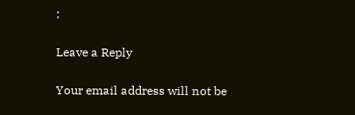:

Leave a Reply

Your email address will not be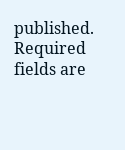published. Required fields are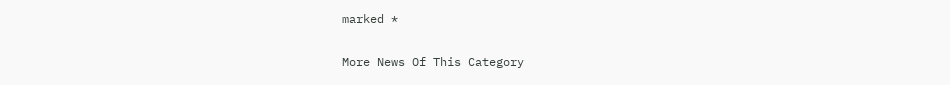marked *

More News Of This Category